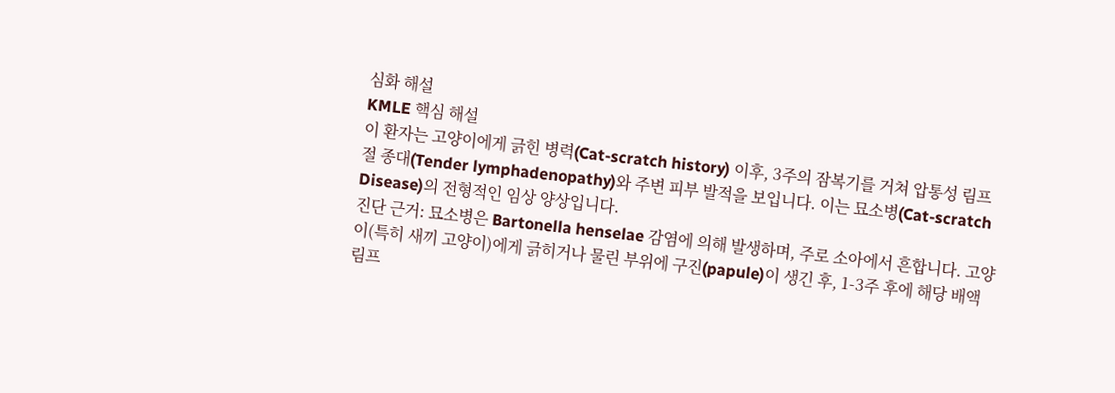심화 해설
KMLE 핵심 해설
이 환자는 고양이에게 긁힌 병력(Cat-scratch history) 이후, 3주의 잠복기를 거쳐 압통성 림프절 종대(Tender lymphadenopathy)와 주변 피부 발적을 보입니다. 이는 묘소병(Cat-scratch Disease)의 전형적인 임상 양상입니다.
진단 근거: 묘소병은 Bartonella henselae 감염에 의해 발생하며, 주로 소아에서 흔합니다. 고양이(특히 새끼 고양이)에게 긁히거나 물린 부위에 구진(papule)이 생긴 후, 1-3주 후에 해당 배액 림프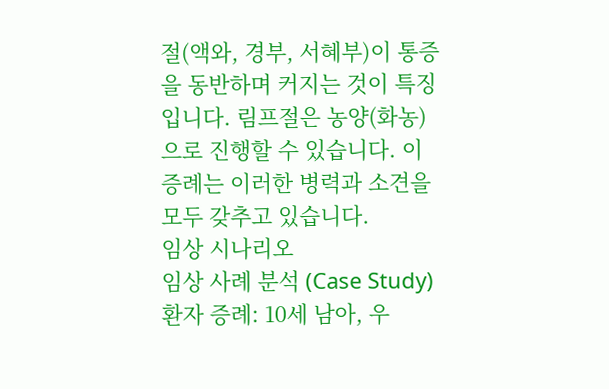절(액와, 경부, 서혜부)이 통증을 동반하며 커지는 것이 특징입니다. 림프절은 농양(화농)으로 진행할 수 있습니다. 이 증례는 이러한 병력과 소견을 모두 갖추고 있습니다.
임상 시나리오
임상 사례 분석 (Case Study)
환자 증례: 10세 남아, 우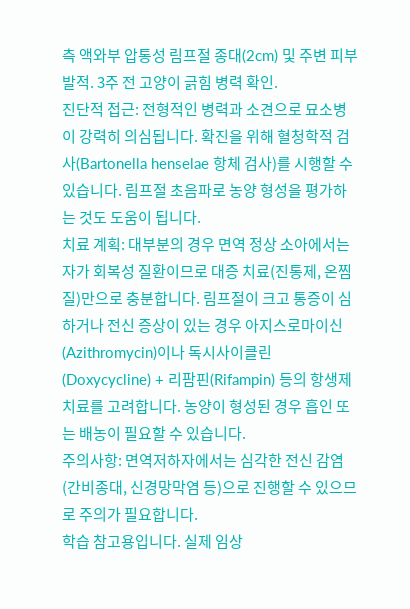측 액와부 압통성 림프절 종대(2cm) 및 주변 피부 발적. 3주 전 고양이 긁힘 병력 확인.
진단적 접근: 전형적인 병력과 소견으로 묘소병이 강력히 의심됩니다. 확진을 위해 혈청학적 검사(Bartonella henselae 항체 검사)를 시행할 수 있습니다. 림프절 초음파로 농양 형성을 평가하는 것도 도움이 됩니다.
치료 계획: 대부분의 경우 면역 정상 소아에서는 자가 회복성 질환이므로 대증 치료(진통제, 온찜질)만으로 충분합니다. 림프절이 크고 통증이 심하거나 전신 증상이 있는 경우 아지스로마이신(Azithromycin)이나 독시사이클린(Doxycycline) + 리팜핀(Rifampin) 등의 항생제 치료를 고려합니다. 농양이 형성된 경우 흡인 또는 배농이 필요할 수 있습니다.
주의사항: 면역저하자에서는 심각한 전신 감염(간비종대, 신경망막염 등)으로 진행할 수 있으므로 주의가 필요합니다.
학습 참고용입니다. 실제 임상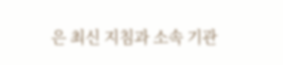은 최신 지침과 소속 기관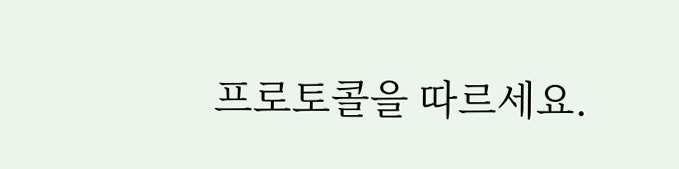프로토콜을 따르세요.